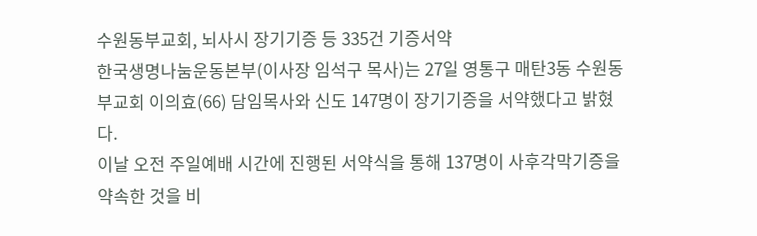수원동부교회, 뇌사시 장기기증 등 335건 기증서약
한국생명나눔운동본부(이사장 임석구 목사)는 27일 영통구 매탄3동 수원동부교회 이의효(66) 담임목사와 신도 147명이 장기기증을 서약했다고 밝혔다.
이날 오전 주일예배 시간에 진행된 서약식을 통해 137명이 사후각막기증을 약속한 것을 비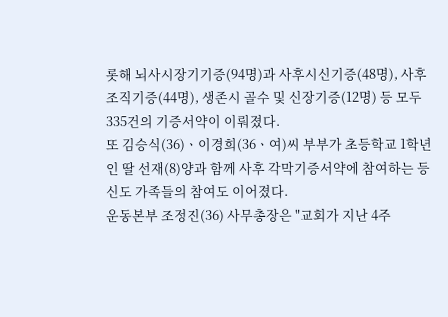롯해 뇌사시장기기증(94명)과 사후시신기증(48명), 사후조직기증(44명), 생존시 골수 및 신장기증(12명) 등 모두 335건의 기증서약이 이뤄졌다.
또 김승식(36)ㆍ이경희(36ㆍ여)씨 부부가 초등학교 1학년인 딸 선재(8)양과 함께 사후 각막기증서약에 참여하는 등 신도 가족들의 참여도 이어졌다.
운동본부 조정진(36) 사무총장은 "교회가 지난 4주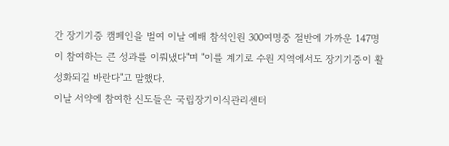간 장기기증 캠페인을 벌여 이날 예배 참석인원 300여명중 절반에 가까운 147명이 참여하는 큰 성과를 이뤄냈다"며 "이를 계기로 수원 지역에서도 장기기증이 활성화되길 바란다"고 말했다.
이날 서약에 참여한 신도들은 국립장기이식관리센터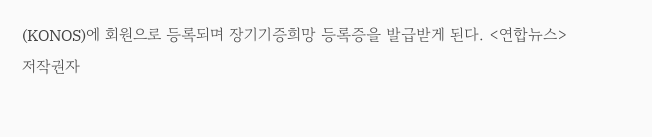(KONOS)에 회원으로 등록되며 장기기증희망 등록증을 발급받게 된다. <연합뉴스>
저작권자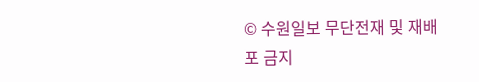© 수원일보 무단전재 및 재배포 금지